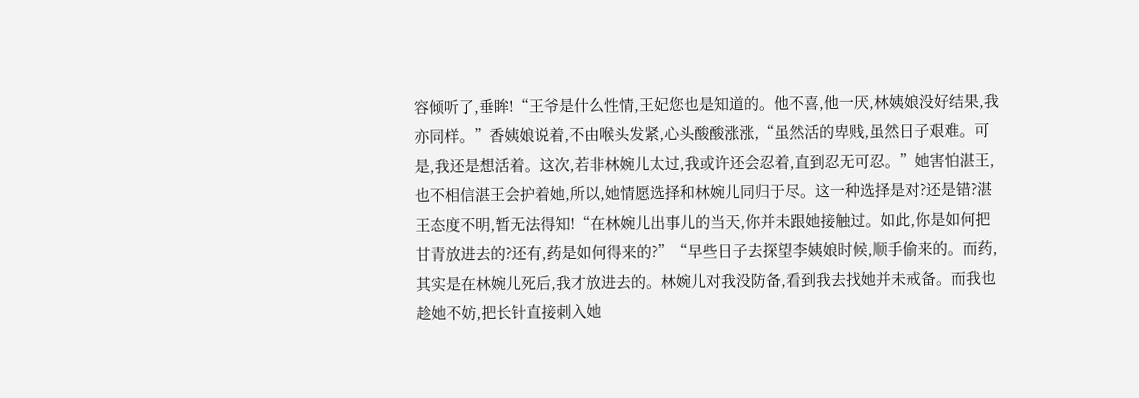容倾听了,垂眸!“王爷是什么性情,王妃您也是知道的。他不喜,他一厌,林姨娘没好结果,我亦同样。”香姨娘说着,不由喉头发紧,心头酸酸涨涨,“虽然活的卑贱,虽然日子艰难。可是,我还是想活着。这次,若非林婉儿太过,我或许还会忍着,直到忍无可忍。”她害怕湛王,也不相信湛王会护着她,所以,她情愿选择和林婉儿同归于尽。这一种选择是对?还是错?湛王态度不明,暂无法得知!“在林婉儿出事儿的当天,你并未跟她接触过。如此,你是如何把甘青放进去的?还有,药是如何得来的?”“早些日子去探望李姨娘时候,顺手偷来的。而药,其实是在林婉儿死后,我才放进去的。林婉儿对我没防备,看到我去找她并未戒备。而我也趁她不妨,把长针直接刺入她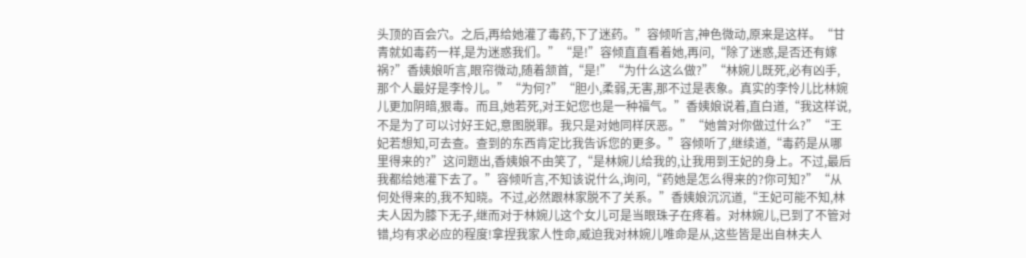头顶的百会穴。之后,再给她灌了毒药,下了迷药。”容倾听言,神色微动,原来是这样。“甘青就如毒药一样,是为迷惑我们。”“是!”容倾直直看着她,再问,“除了迷惑,是否还有嫁祸?”香姨娘听言,眼帘微动,随着颔首,“是!”“为什么这么做?”“林婉儿既死,必有凶手,那个人最好是李怜儿。”“为何?”“胆小,柔弱,无害,那不过是表象。真实的李怜儿比林婉儿更加阴暗,狠毒。而且,她若死,对王妃您也是一种福气。”香姨娘说着,直白道,“我这样说,不是为了可以讨好王妃,意图脱罪。我只是对她同样厌恶。”“她曾对你做过什么?”“王妃若想知,可去查。查到的东西肯定比我告诉您的更多。”容倾听了,继续道,“毒药是从哪里得来的?”这问题出,香姨娘不由笑了,“是林婉儿给我的,让我用到王妃的身上。不过,最后我都给她灌下去了。”容倾听言,不知该说什么,询问,“药她是怎么得来的?你可知?”“从何处得来的,我不知晓。不过,必然跟林家脱不了关系。”香姨娘沉沉道,“王妃可能不知,林夫人因为膝下无子,继而对于林婉儿这个女儿可是当眼珠子在疼着。对林婉儿,已到了不管对错,均有求必应的程度!拿捏我家人性命,威迫我对林婉儿唯命是从,这些皆是出自林夫人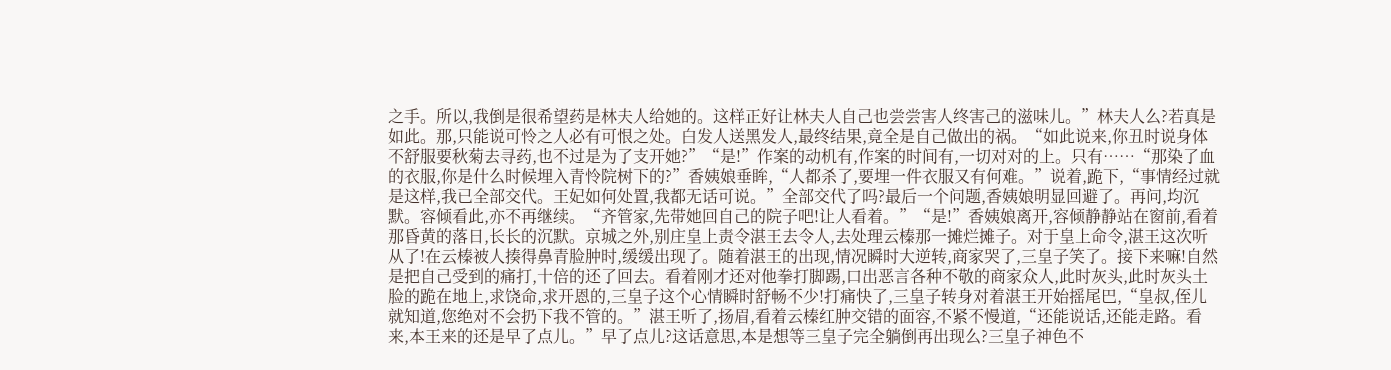之手。所以,我倒是很希望药是林夫人给她的。这样正好让林夫人自己也尝尝害人终害己的滋味儿。”林夫人么?若真是如此。那,只能说可怜之人必有可恨之处。白发人送黑发人,最终结果,竟全是自己做出的祸。“如此说来,你丑时说身体不舒服要秋菊去寻药,也不过是为了支开她?”“是!”作案的动机有,作案的时间有,一切对对的上。只有……“那染了血的衣服,你是什么时候埋入青怜院树下的?”香姨娘垂眸,“人都杀了,要埋一件衣服又有何难。”说着,跪下,“事情经过就是这样,我已全部交代。王妃如何处置,我都无话可说。”全部交代了吗?最后一个问题,香姨娘明显回避了。再问,均沉默。容倾看此,亦不再继续。“齐管家,先带她回自己的院子吧!让人看着。”“是!”香姨娘离开,容倾静静站在窗前,看着那昏黄的落日,长长的沉默。京城之外,别庄皇上责令湛王去令人,去处理云榛那一摊烂摊子。对于皇上命令,湛王这次听从了!在云榛被人揍得鼻青脸肿时,缓缓出现了。随着湛王的出现,情况瞬时大逆转,商家哭了,三皇子笑了。接下来嘛!自然是把自己受到的痛打,十倍的还了回去。看着刚才还对他拳打脚踢,口出恶言各种不敬的商家众人,此时灰头,此时灰头土脸的跪在地上,求饶命,求开恩的,三皇子这个心情瞬时舒畅不少!打痛快了,三皇子转身对着湛王开始摇尾巴,“皇叔,侄儿就知道,您绝对不会扔下我不管的。”湛王听了,扬眉,看着云榛红肿交错的面容,不紧不慢道,“还能说话,还能走路。看来,本王来的还是早了点儿。”早了点儿?这话意思,本是想等三皇子完全躺倒再出现么?三皇子神色不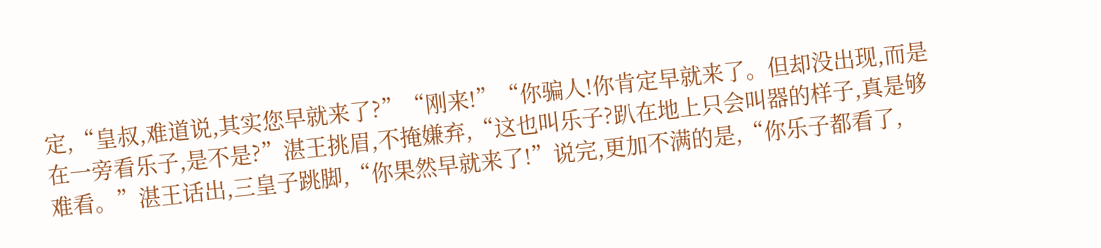定,“皇叔,难道说,其实您早就来了?”“刚来!”“你骗人!你肯定早就来了。但却没出现,而是在一旁看乐子,是不是?”湛王挑眉,不掩嫌弃,“这也叫乐子?趴在地上只会叫器的样子,真是够难看。”湛王话出,三皇子跳脚,“你果然早就来了!”说完,更加不满的是,“你乐子都看了,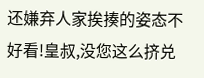还嫌弃人家挨揍的姿态不好看!皇叔,没您这么挤兑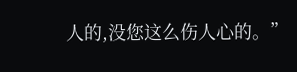人的,没您这么伤人心的。”